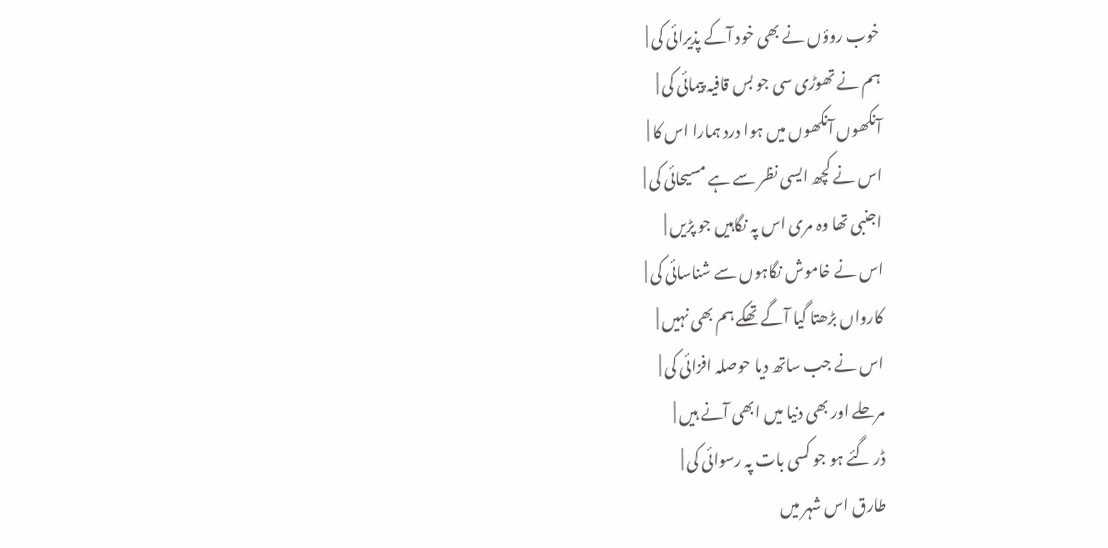خوب روؤں نے بھی خود آکے پذیرائی کی |
ہم نے تھوڑی سی جو بس قافیہ پیمائی کی |
آنکھوں آنکھوں میں ہوا درد ہمارا اس کا |
اس نے کچھ ایسی نظر سے ہے مسیحائی کی |
اجنبی تھا وہ مری اس پہ نگاہیں جو پڑیں |
اس نے خاموش نگاہوں سے شناسائی کی |
کارواں بڑھتا گیا آگے تھکے ہم بھی نہیں |
اس نے جب ساتھ دیا حوصلہ افزائی کی |
مرحلے اور بھی دنیا میں ابھی آنے ہیں |
ڈر گئے ہو جو کسی بات پہ رسوائی کی |
طارق اس شہر میں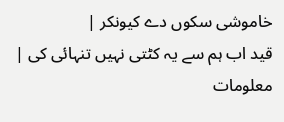خاموشی سکوں دے کیونکر |
قید اب ہم سے یہ کٹتی نہیں تنہائی کی |
معلومات